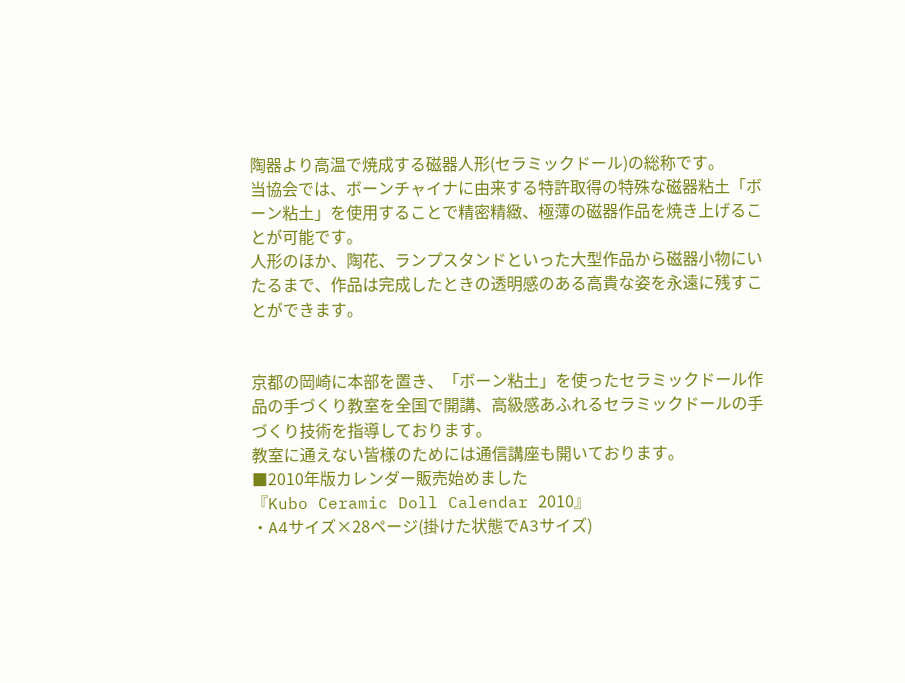陶器より高温で焼成する磁器人形(セラミックドール)の総称です。
当協会では、ボーンチャイナに由来する特許取得の特殊な磁器粘土「ボーン粘土」を使用することで精密精緻、極薄の磁器作品を焼き上げることが可能です。
人形のほか、陶花、ランプスタンドといった大型作品から磁器小物にいたるまで、作品は完成したときの透明感のある高貴な姿を永遠に残すことができます。


京都の岡崎に本部を置き、「ボーン粘土」を使ったセラミックドール作品の手づくり教室を全国で開講、高級感あふれるセラミックドールの手づくり技術を指導しております。
教室に通えない皆様のためには通信講座も開いております。
■2010年版カレンダー販売始めました
『Kubo Ceramic Doll Calendar 2010』
・A4サイズ×28ページ(掛けた状態でA3サイズ)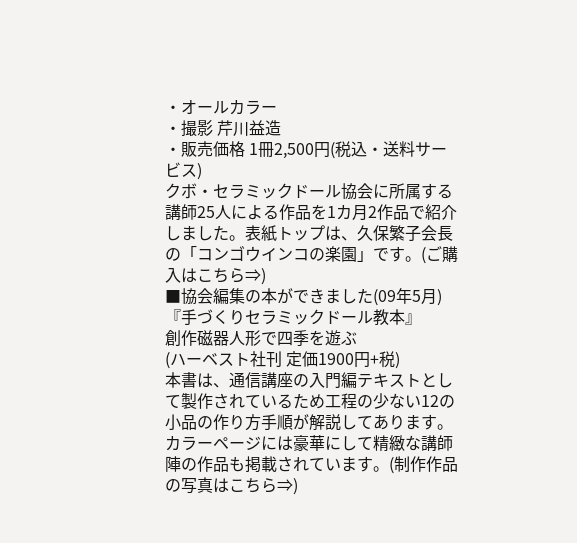・オールカラー
・撮影 芹川益造
・販売価格 1冊2,500円(税込・送料サービス)
クボ・セラミックドール協会に所属する講師25人による作品を1カ月2作品で紹介しました。表紙トップは、久保繁子会長の「コンゴウインコの楽園」です。(ご購入はこちら⇒)
■協会編集の本ができました(09年5月)
『手づくりセラミックドール教本』
創作磁器人形で四季を遊ぶ
(ハーベスト社刊 定価1900円+税)
本書は、通信講座の入門編テキストとして製作されているため工程の少ない12の小品の作り方手順が解説してあります。カラーページには豪華にして精緻な講師陣の作品も掲載されています。(制作作品の写真はこちら⇒)